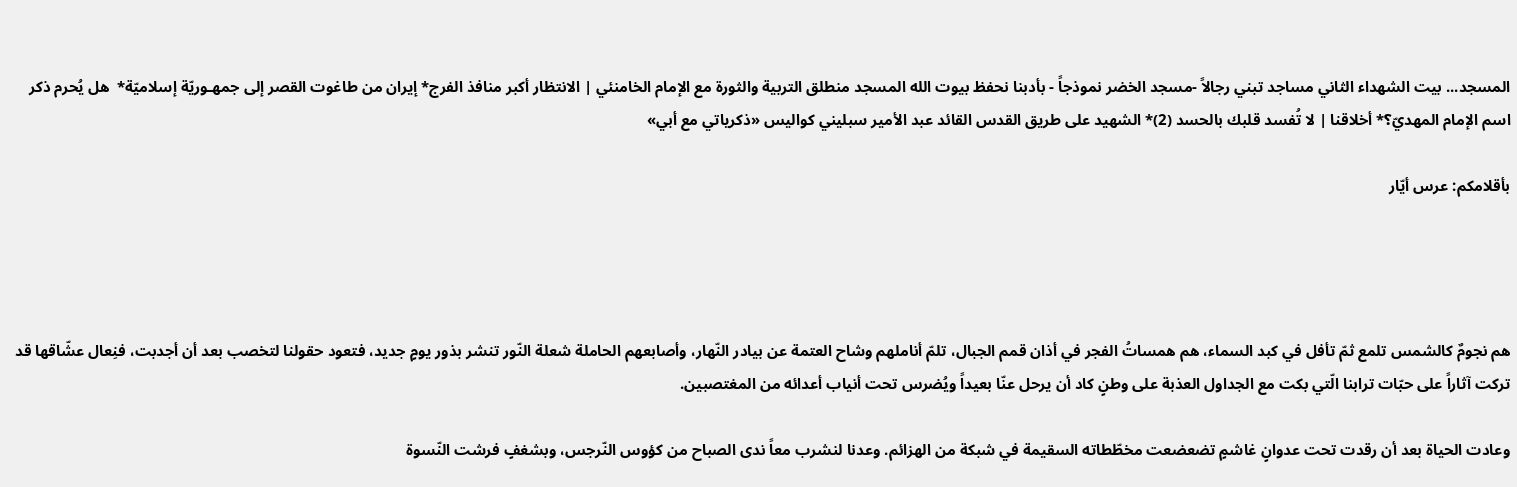المسجد... بيت الشهداء الثاني مساجد تبني رجالاً -مسجد الخضر نموذجاً - بأدبنا نحفظ بيوت الله المسجد منطلق التربية والثورة مع الإمام الخامنئي | الانتظار أكبر منافذ الفرج* إيران من طاغوت القصر إلى جمهـوريّة إسلاميّة*  هل يُحرم ذكر اسم الإمام المهديّ؟* أخلاقنا | لا تُفسد قلبك بالحسد (2)* الشهيد على طريق القدس القائد عبد الأمير سبليني كواليس «ذكرياتي مع أبي»

بأقلامكم: عرس أيّار




هم نجومٌ كالشمس تلمع ثمّ تأفل في كبد السماء، هم همساتُ الفجر في أذان قمم الجبال، تلمّ أناملهم وشاح العتمة عن بيادر النّهار، وأصابعهم الحاملة شعلة النّور تنشر بذور يومٍ جديد، فتعود حقولنا لتخصب بعد أن أجدبت، فنِعال عشّاقها قد تركت آثاراً على حبّات ترابنا الّتي بكت مع الجداول العذبة على وطنٍ كاد أن يرحل عنّا بعيداً ويُضرس تحت أنياب أعدائه من المغتصبين.

وعادت الحياة بعد أن رقدت تحت عدوانٍ غاشمٍ تضعضعت مخطّطاته السقيمة في شبكة من الهزائم. وعدنا لنشرب معاً ندى الصباح من كؤوس النّرجس، وبشغفٍ فرشت النّسوة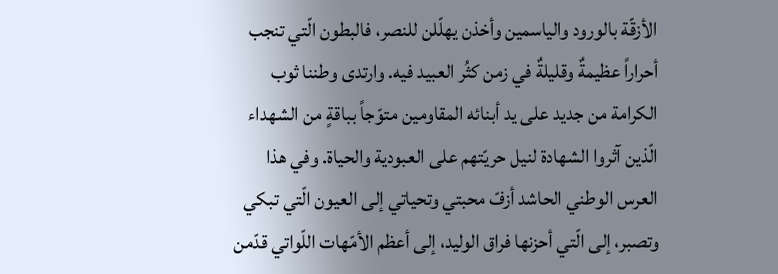الأزقّة بالورود والياسمين وأخذن يهلّلن للنصر، فالبطون الّتي تنجب أحراراً عظيمةٌ وقليلةٌ في زمن كثُر العبيد فيه. وارتدى وطننا ثوب الكرامة من جديد على يد أبنائه المقاومين متوّجاً بباقةٍ من الشهداء الّذين آثروا الشهادة لنيل حريّتهم على العبودية والحياة. وفي هذا العرس الوطني الحاشد أزفّ محبتي وتحياتي إلى العيون الّتي تبكي وتصبر، إلى الّتي أحزنها فراق الوليد، إلى أعظم الأمّهات اللّواتي قدّمن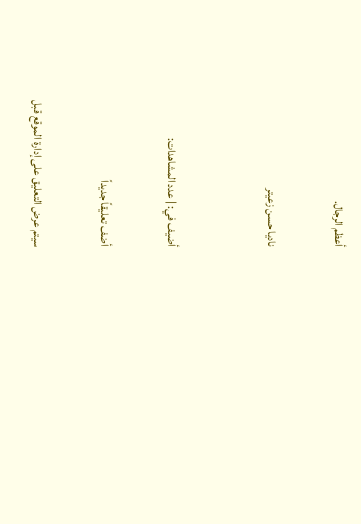أعظم الرجال.

ناديا حسن زعيتر


أضيف في: | عدد المشاهدات:

أضف تعليقاً جديداً

سيتم عرض التعليق على إدارة الموقع قبل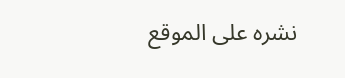نشره على الموقع